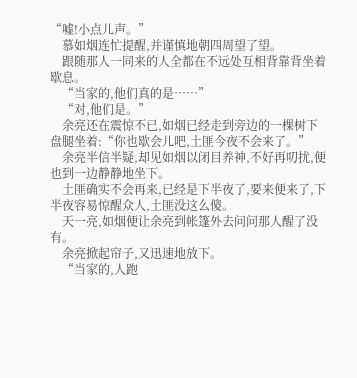“嘘!小点儿声。”
    慕如烟连忙提醒,并谨慎地朝四周望了望。
    跟随那人一同来的人全都在不远处互相背靠背坐着歇息。
    “当家的,他们真的是……”
    “对,他们是。”
    余亮还在震惊不已,如烟已经走到旁边的一棵树下盘腿坐着:“你也歇会儿吧,土匪今夜不会来了。”
    余亮半信半疑,却见如烟以闭目养神,不好再叨扰,便也到一边静静地坐下。
    土匪确实不会再来,已经是下半夜了,要来便来了,下半夜容易惊醒众人,土匪没这么傻。
    天一亮,如烟便让余亮到帐篷外去问问那人醒了没有。
    余亮掀起帘子,又迅速地放下。
    “当家的,人跑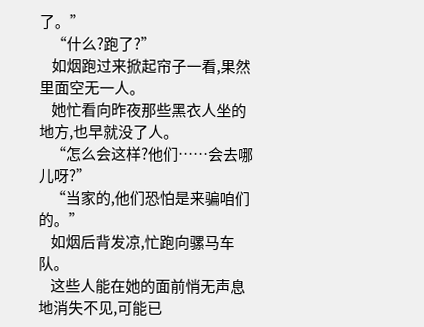了。”
    “什么?跑了?”
    如烟跑过来掀起帘子一看,果然里面空无一人。
    她忙看向昨夜那些黑衣人坐的地方,也早就没了人。
    “怎么会这样?他们……会去哪儿呀?”
    “当家的,他们恐怕是来骗咱们的。”
    如烟后背发凉,忙跑向骡马车队。
    这些人能在她的面前悄无声息地消失不见,可能已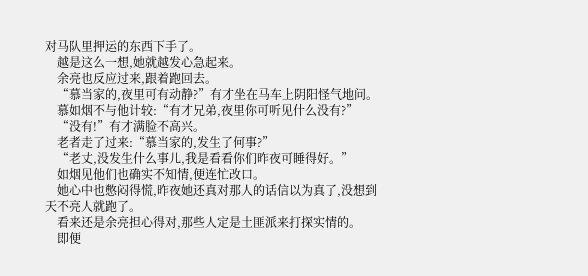对马队里押运的东西下手了。
    越是这么一想,她就越发心急起来。
    余亮也反应过来,跟着跑回去。
    “慕当家的,夜里可有动静?”有才坐在马车上阴阳怪气地问。
    慕如烟不与他计较:“有才兄弟,夜里你可听见什么没有?”
    “没有!”有才满脸不高兴。
    老者走了过来:“慕当家的,发生了何事?”
    “老丈,没发生什么事儿,我是看看你们昨夜可睡得好。”
    如烟见他们也确实不知情,便连忙改口。
    她心中也憋闷得慌,昨夜她还真对那人的话信以为真了,没想到天不亮人就跑了。
    看来还是余亮担心得对,那些人定是土匪派来打探实情的。
    即便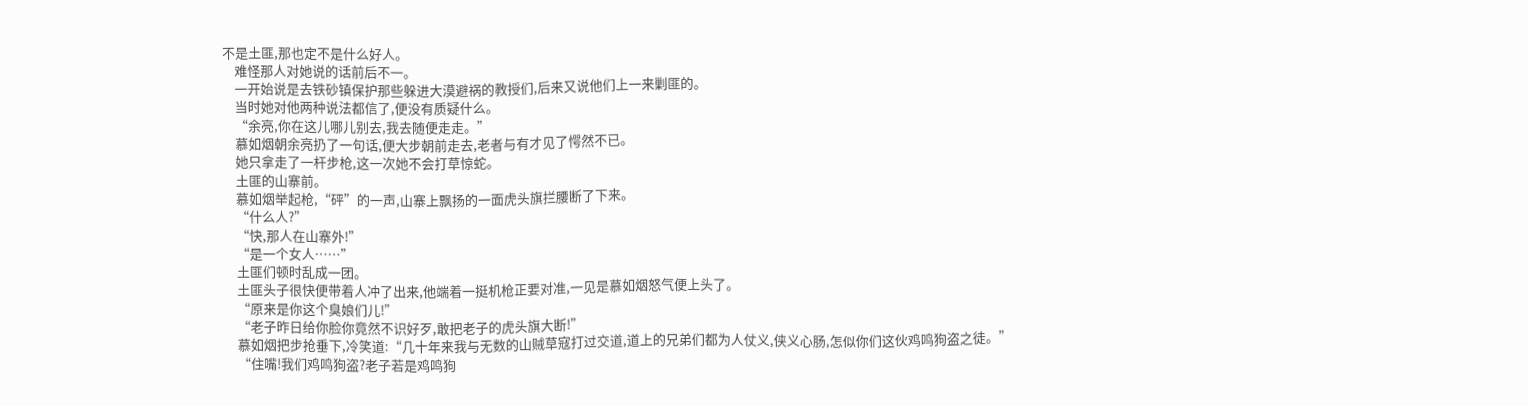不是土匪,那也定不是什么好人。
    难怪那人对她说的话前后不一。
    一开始说是去铁砂镇保护那些躲进大漠避祸的教授们,后来又说他们上一来剿匪的。
    当时她对他两种说法都信了,便没有质疑什么。
    “余亮,你在这儿哪儿别去,我去随便走走。”
    慕如烟朝余亮扔了一句话,便大步朝前走去,老者与有才见了愕然不已。
    她只拿走了一杆步枪,这一次她不会打草惊蛇。
    土匪的山寨前。
    慕如烟举起枪,“砰”的一声,山寨上飘扬的一面虎头旗拦腰断了下来。
    “什么人?”
    “快,那人在山寨外!”
    “是一个女人……”
    土匪们顿时乱成一团。
    土匪头子很快便带着人冲了出来,他端着一挺机枪正要对准,一见是慕如烟怒气便上头了。
    “原来是你这个臭娘们儿!”
    “老子昨日给你脸你竟然不识好歹,敢把老子的虎头旗大断!”
    慕如烟把步抢垂下,冷笑道:“几十年来我与无数的山贼草寇打过交道,道上的兄弟们都为人仗义,侠义心肠,怎似你们这伙鸡鸣狗盗之徒。”
    “住嘴!我们鸡鸣狗盗?老子若是鸡鸣狗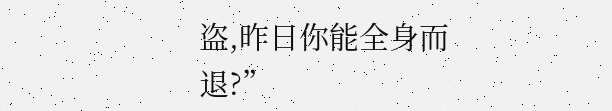盗,昨日你能全身而退?”